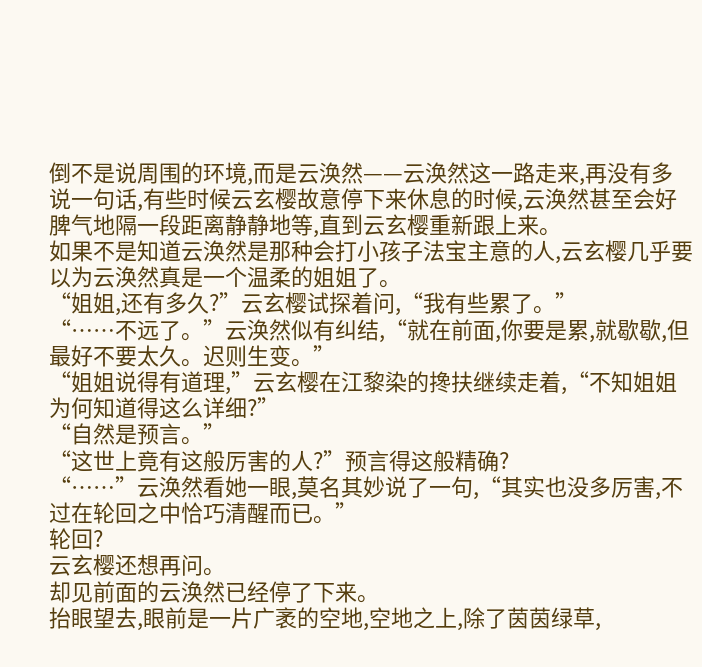倒不是说周围的环境,而是云涣然——云涣然这一路走来,再没有多说一句话,有些时候云玄樱故意停下来休息的时候,云涣然甚至会好脾气地隔一段距离静静地等,直到云玄樱重新跟上来。
如果不是知道云涣然是那种会打小孩子法宝主意的人,云玄樱几乎要以为云涣然真是一个温柔的姐姐了。
“姐姐,还有多久?”云玄樱试探着问,“我有些累了。”
“……不远了。”云涣然似有纠结,“就在前面,你要是累,就歇歇,但最好不要太久。迟则生变。”
“姐姐说得有道理,”云玄樱在江黎染的搀扶继续走着,“不知姐姐为何知道得这么详细?”
“自然是预言。”
“这世上竟有这般厉害的人?”预言得这般精确?
“……”云涣然看她一眼,莫名其妙说了一句,“其实也没多厉害,不过在轮回之中恰巧清醒而已。”
轮回?
云玄樱还想再问。
却见前面的云涣然已经停了下来。
抬眼望去,眼前是一片广袤的空地,空地之上,除了茵茵绿草,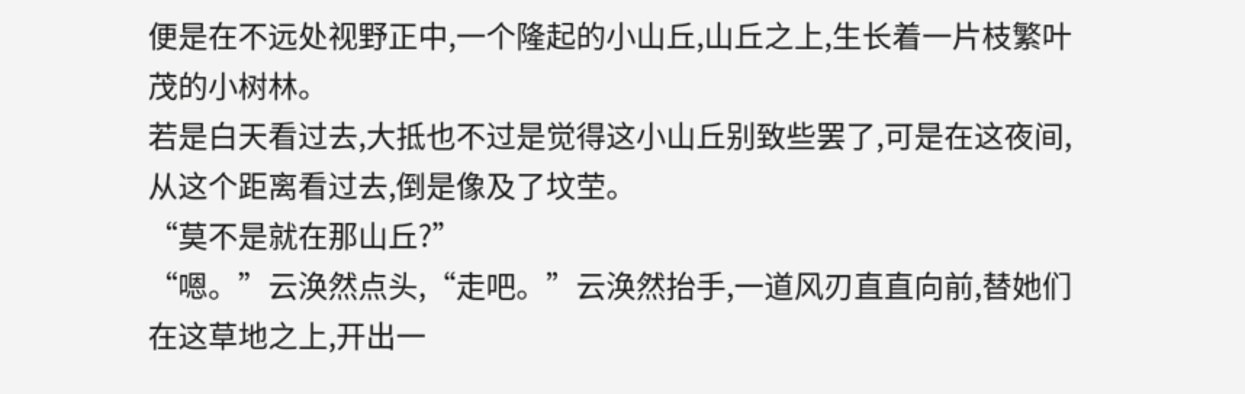便是在不远处视野正中,一个隆起的小山丘,山丘之上,生长着一片枝繁叶茂的小树林。
若是白天看过去,大抵也不过是觉得这小山丘别致些罢了,可是在这夜间,从这个距离看过去,倒是像及了坟茔。
“莫不是就在那山丘?”
“嗯。”云涣然点头,“走吧。”云涣然抬手,一道风刃直直向前,替她们在这草地之上,开出一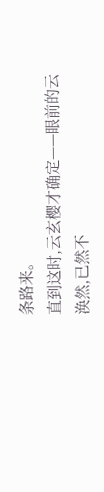条路来。
直到这时,云玄樱才确定——眼前的云涣然,已然不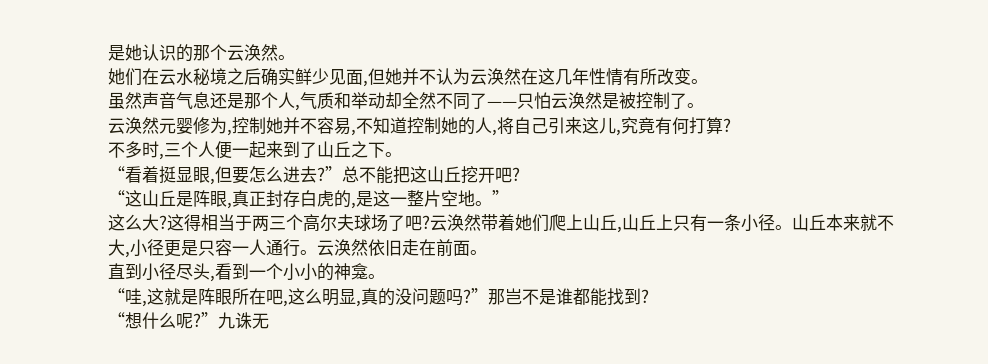是她认识的那个云涣然。
她们在云水秘境之后确实鲜少见面,但她并不认为云涣然在这几年性情有所改变。
虽然声音气息还是那个人,气质和举动却全然不同了——只怕云涣然是被控制了。
云涣然元婴修为,控制她并不容易,不知道控制她的人,将自己引来这儿,究竟有何打算?
不多时,三个人便一起来到了山丘之下。
“看着挺显眼,但要怎么进去?”总不能把这山丘挖开吧?
“这山丘是阵眼,真正封存白虎的,是这一整片空地。”
这么大?这得相当于两三个高尔夫球场了吧?云涣然带着她们爬上山丘,山丘上只有一条小径。山丘本来就不大,小径更是只容一人通行。云涣然依旧走在前面。
直到小径尽头,看到一个小小的神龛。
“哇,这就是阵眼所在吧,这么明显,真的没问题吗?”那岂不是谁都能找到?
“想什么呢?”九诛无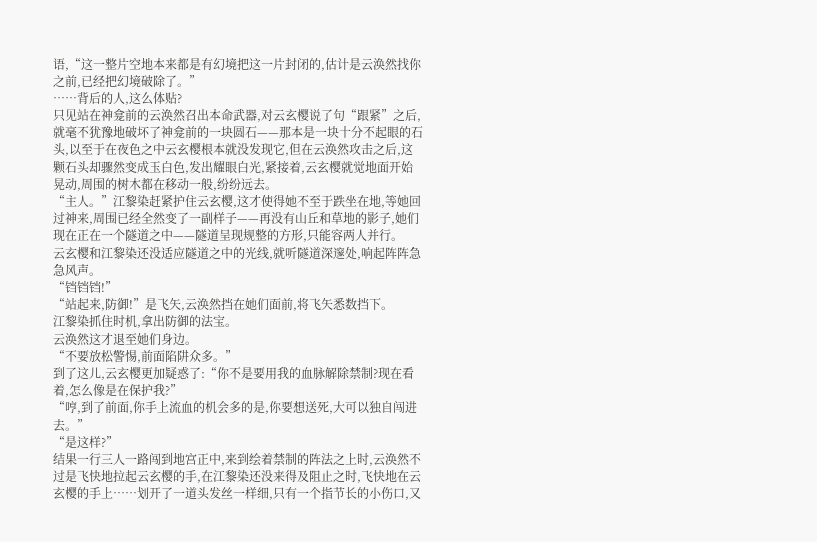语,“这一整片空地本来都是有幻境把这一片封闭的,估计是云涣然找你之前,已经把幻境破除了。”
……背后的人,这么体贴?
只见站在神龛前的云涣然召出本命武器,对云玄樱说了句“跟紧”之后,就毫不犹豫地破坏了神龛前的一块圆石——那本是一块十分不起眼的石头,以至于在夜色之中云玄樱根本就没发现它,但在云涣然攻击之后,这颗石头却骤然变成玉白色,发出耀眼白光,紧接着,云玄樱就觉地面开始晃动,周围的树木都在移动一般,纷纷远去。
“主人。”江黎染赶紧护住云玄樱,这才使得她不至于跌坐在地,等她回过神来,周围已经全然变了一副样子——再没有山丘和草地的影子,她们现在正在一个隧道之中——隧道呈现规整的方形,只能容两人并行。
云玄樱和江黎染还没适应隧道之中的光线,就听隧道深邃处,响起阵阵急急风声。
“铛铛铛!”
“站起来,防御!”是飞矢,云涣然挡在她们面前,将飞矢悉数挡下。
江黎染抓住时机,拿出防御的法宝。
云涣然这才退至她们身边。
“不要放松警惕,前面陷阱众多。”
到了这儿,云玄樱更加疑惑了:“你不是要用我的血脉解除禁制?现在看着,怎么像是在保护我?”
“哼,到了前面,你手上流血的机会多的是,你要想送死,大可以独自闯进去。”
“是这样?”
结果一行三人一路闯到地宫正中,来到绘着禁制的阵法之上时,云涣然不过是飞快地拉起云玄樱的手,在江黎染还没来得及阻止之时,飞快地在云玄樱的手上……划开了一道头发丝一样细,只有一个指节长的小伤口,又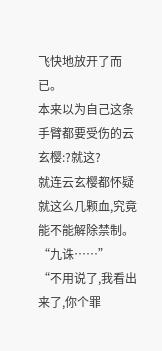飞快地放开了而已。
本来以为自己这条手臂都要受伤的云玄樱:?就这?
就连云玄樱都怀疑就这么几颗血,究竟能不能解除禁制。
“九诛……”
“不用说了,我看出来了,你个罪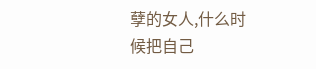孽的女人,什么时候把自己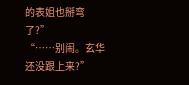的表姐也掰弯了?”
“……别闹。玄华还没跟上来?”